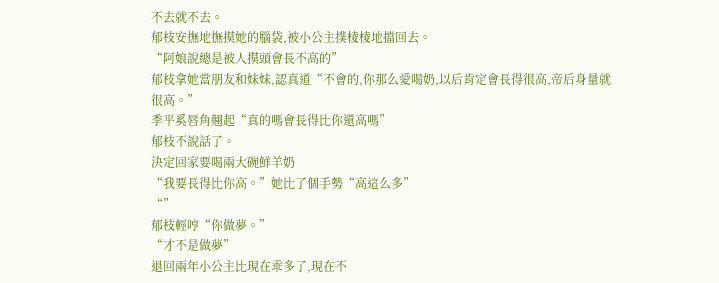不去就不去。
郁枝安撫地撫摸她的腦袋,被小公主撲棱棱地擋回去。
“阿娘說總是被人摸頭會長不高的”
郁枝拿她當朋友和妹妹,認真道“不會的,你那么愛喝奶,以后肯定會長得很高,帝后身量就很高。”
季平奚唇角翹起“真的嗎會長得比你還高嗎”
郁枝不說話了。
決定回家要喝兩大碗鮮羊奶
“我要長得比你高。”她比了個手勢“高這么多”
“”
郁枝輕哼“你做夢。”
“才不是做夢”
退回兩年小公主比現在乖多了,現在不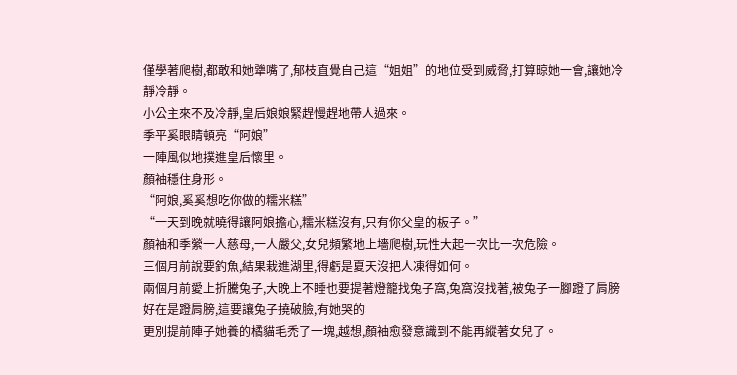僅學著爬樹,都敢和她犟嘴了,郁枝直覺自己這“姐姐”的地位受到威脅,打算晾她一會,讓她冷靜冷靜。
小公主來不及冷靜,皇后娘娘緊趕慢趕地帶人過來。
季平奚眼睛頓亮“阿娘”
一陣風似地撲進皇后懷里。
顏袖穩住身形。
“阿娘,奚奚想吃你做的糯米糕”
“一天到晚就曉得讓阿娘擔心,糯米糕沒有,只有你父皇的板子。”
顏袖和季縈一人慈母,一人嚴父,女兒頻繁地上墻爬樹,玩性大起一次比一次危險。
三個月前說要釣魚,結果栽進湖里,得虧是夏天沒把人凍得如何。
兩個月前愛上折騰兔子,大晚上不睡也要提著燈籠找兔子窩,兔窩沒找著,被兔子一腳蹬了肩膀好在是蹬肩膀,這要讓兔子撓破臉,有她哭的
更別提前陣子她養的橘貓毛禿了一塊,越想,顏袖愈發意識到不能再縱著女兒了。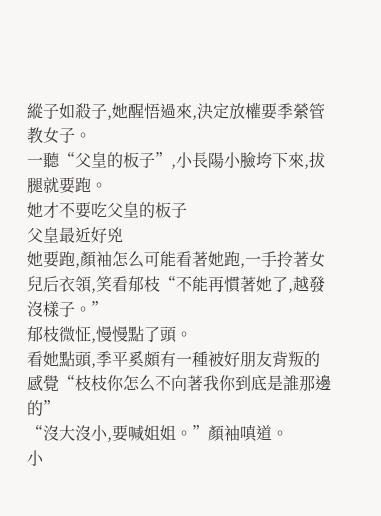縱子如殺子,她醒悟過來,決定放權要季縈管教女子。
一聽“父皇的板子”,小長陽小臉垮下來,拔腿就要跑。
她才不要吃父皇的板子
父皇最近好兇
她要跑,顏袖怎么可能看著她跑,一手拎著女兒后衣領,笑看郁枝“不能再慣著她了,越發沒樣子。”
郁枝微怔,慢慢點了頭。
看她點頭,季平奚頗有一種被好朋友背叛的感覺“枝枝你怎么不向著我你到底是誰那邊的”
“沒大沒小,要喊姐姐。”顏袖嗔道。
小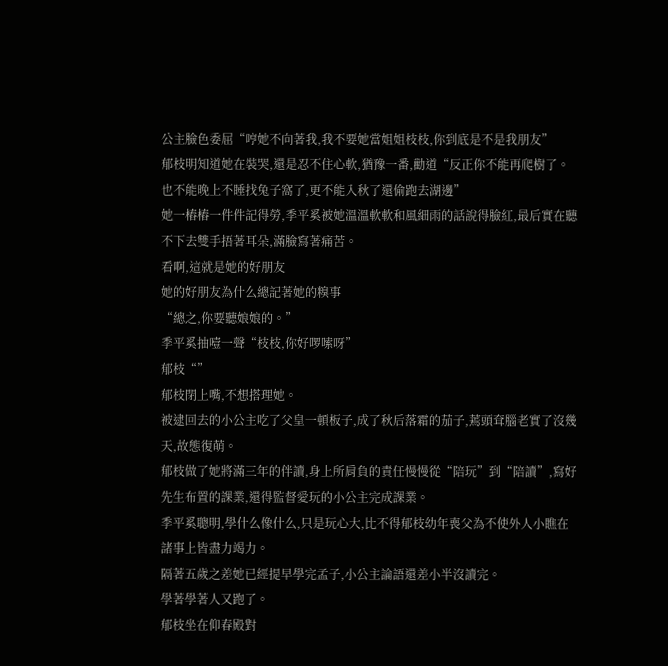公主臉色委屈“哼她不向著我,我不要她當姐姐枝枝,你到底是不是我朋友”
郁枝明知道她在裝哭,還是忍不住心軟,猶豫一番,勸道“反正你不能再爬樹了。也不能晚上不睡找兔子窩了,更不能入秋了還偷跑去湖邊”
她一樁樁一件件記得勞,季平奚被她溫溫軟軟和風細雨的話說得臉紅,最后實在聽不下去雙手捂著耳朵,滿臉寫著痛苦。
看啊,這就是她的好朋友
她的好朋友為什么總記著她的糗事
“總之,你要聽娘娘的。”
季平奚抽噎一聲“枝枝,你好啰嗦呀”
郁枝“”
郁枝閉上嘴,不想搭理她。
被逮回去的小公主吃了父皇一頓板子,成了秋后落霜的茄子,蔫頭耷腦老實了沒幾天,故態復萌。
郁枝做了她將滿三年的伴讀,身上所肩負的責任慢慢從“陪玩”到“陪讀”,寫好先生布置的課業,還得監督愛玩的小公主完成課業。
季平奚聰明,學什么像什么,只是玩心大,比不得郁枝幼年喪父為不使外人小瞧在諸事上皆盡力竭力。
隔著五歲之差她已經提早學完孟子,小公主論語還差小半沒讀完。
學著學著人又跑了。
郁枝坐在仰春殿對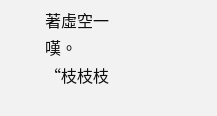著虛空一嘆。
“枝枝枝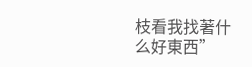枝看我找著什么好東西”